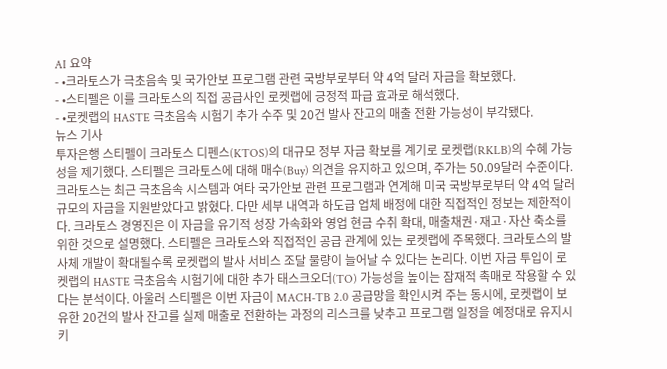AI 요약
- •크라토스가 극초음속 및 국가안보 프로그램 관련 국방부로부터 약 4억 달러 자금을 확보했다.
- •스티펠은 이를 크라토스의 직접 공급사인 로켓랩에 긍정적 파급 효과로 해석했다.
- •로켓랩의 HASTE 극초음속 시험기 추가 수주 및 20건 발사 잔고의 매출 전환 가능성이 부각됐다.
뉴스 기사
투자은행 스티펠이 크라토스 디펜스(KTOS)의 대규모 정부 자금 확보를 계기로 로켓랩(RKLB)의 수혜 가능성을 제기했다. 스티펠은 크라토스에 대해 매수(Buy) 의견을 유지하고 있으며, 주가는 50.09달러 수준이다. 크라토스는 최근 극초음속 시스템과 여타 국가안보 관련 프로그램과 연계해 미국 국방부로부터 약 4억 달러 규모의 자금을 지원받았다고 밝혔다. 다만 세부 내역과 하도급 업체 배정에 대한 직접적인 정보는 제한적이다. 크라토스 경영진은 이 자금을 유기적 성장 가속화와 영업 현금 수취 확대, 매출채권·재고·자산 축소를 위한 것으로 설명했다. 스티펠은 크라토스와 직접적인 공급 관계에 있는 로켓랩에 주목했다. 크라토스의 발사체 개발이 확대될수록 로켓랩의 발사 서비스 조달 물량이 늘어날 수 있다는 논리다. 이번 자금 투입이 로켓랩의 HASTE 극초음속 시험기에 대한 추가 태스크오더(TO) 가능성을 높이는 잠재적 촉매로 작용할 수 있다는 분석이다. 아울러 스티펠은 이번 자금이 MACH-TB 2.0 공급망을 확인시켜 주는 동시에, 로켓랩이 보유한 20건의 발사 잔고를 실제 매출로 전환하는 과정의 리스크를 낮추고 프로그램 일정을 예정대로 유지시키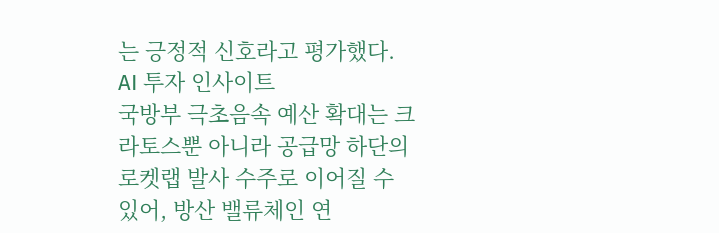는 긍정적 신호라고 평가했다.
AI 투자 인사이트
국방부 극초음속 예산 확대는 크라토스뿐 아니라 공급망 하단의 로켓랩 발사 수주로 이어질 수 있어, 방산 밸류체인 연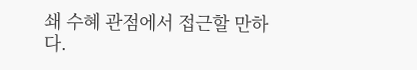쇄 수혜 관점에서 접근할 만하다.